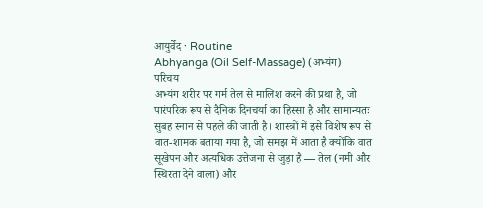आयुर्वेद · Routine
Abhyanga (Oil Self-Massage) (अभ्यंग)
परिचय
अभ्यंग शरीर पर गर्म तेल से मालिश करने की प्रथा है, जो पारंपरिक रूप से दैनिक दिनचर्या का हिस्सा है और सामान्यतः सुबह स्नान से पहले की जाती है। शास्त्रों में इसे विशेष रूप से वात-शामक बताया गया है, जो समझ में आता है क्योंकि वात सूखेपन और अत्यधिक उत्तेजना से जुड़ा है — तेल (नमी और स्थिरता देने वाला) और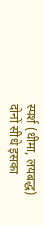स्पर्श (धीमा, लयबद्ध) दोनों सीधे इसका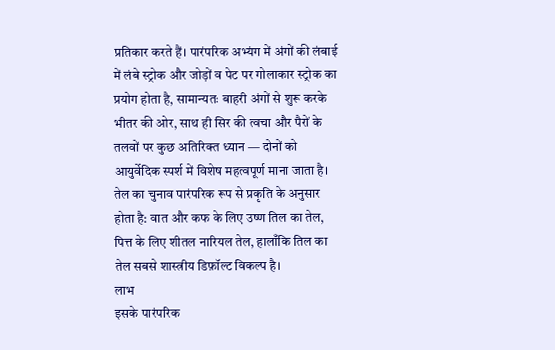प्रतिकार करते हैं। पारंपरिक अभ्यंग में अंगों की लंबाई में लंबे स्ट्रोक और जोड़ों व पेट पर गोलाकार स्ट्रोक का प्रयोग होता है, सामान्यतः बाहरी अंगों से शुरू करके भीतर की ओर, साथ ही सिर की त्वचा और पैरों के तलवों पर कुछ अतिरिक्त ध्यान — दोनों को आयुर्वेदिक स्पर्श में विशेष महत्वपूर्ण माना जाता है। तेल का चुनाव पारंपरिक रूप से प्रकृति के अनुसार होता है: वात और कफ के लिए उष्ण तिल का तेल, पित्त के लिए शीतल नारियल तेल, हालाँकि तिल का तेल सबसे शास्त्रीय डिफ़ॉल्ट विकल्प है।
लाभ
इसके पारंपरिक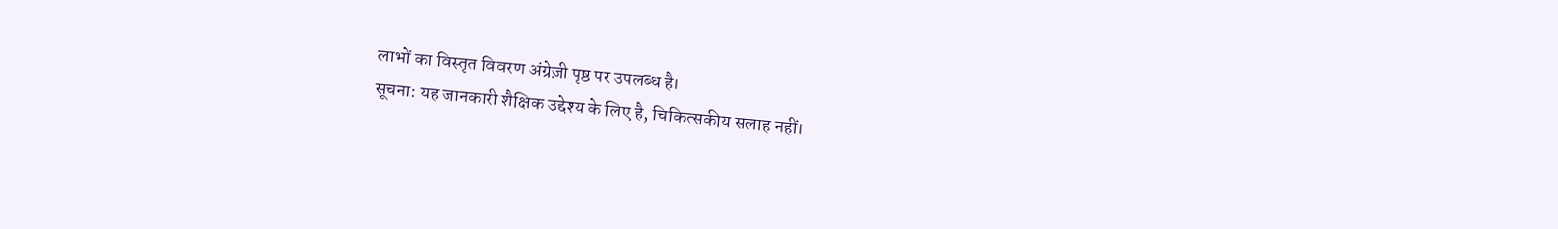लाभों का विस्तृत विवरण अंग्रेज़ी पृष्ठ पर उपलब्ध है।
सूचना: यह जानकारी शैक्षिक उद्देश्य के लिए है, चिकित्सकीय सलाह नहीं।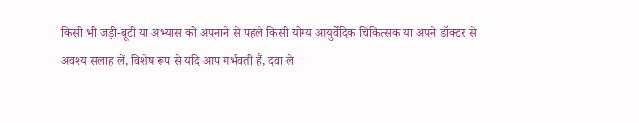किसी भी जड़ी-बूटी या अभ्यास को अपनाने से पहले किसी योग्य आयुर्वेदिक चिकित्सक या अपने डॉक्टर से अवश्य सलाह लें, विशेष रूप से यदि आप गर्भवती हैं, दवा ले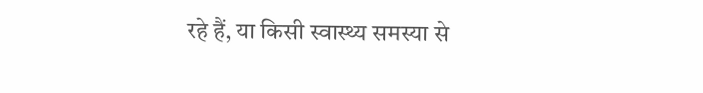रहे हैं, या किसी स्वास्थ्य समस्या से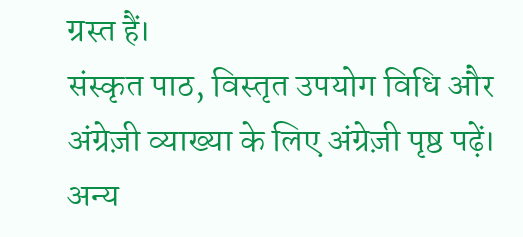ग्रस्त हैं।
संस्कृत पाठ, विस्तृत उपयोग विधि और अंग्रेज़ी व्याख्या के लिए अंग्रेज़ी पृष्ठ पढ़ें। अन्य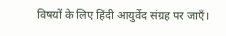विषयों के लिए हिंदी आयुर्वेद संग्रह पर जाएँ।